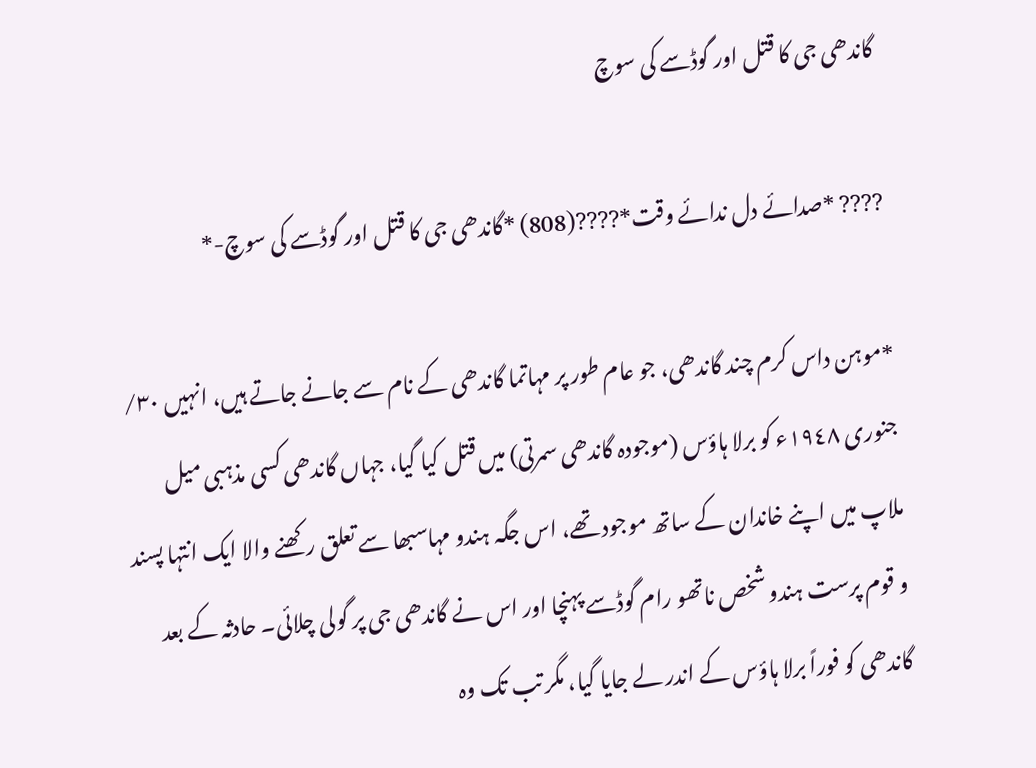گاندھی جی کا قتل اور گوڈسے کی سوچ

???? *صدائے دل ندائے وقت*????(808) *گاندھی جی کا قتل اور گوڈسے کی سوچ-*

*موہن داس کرم چند گاندھی، جو عام طور پر مہاتما گاندھی کے نام سے جانے جاتے ہیں، انہیں ٣٠/ جنوری ١٩٤٨ء کو برلا ہاؤس (موجودہ گاندھی سمرتی) میں قتل کیا گیا، جہاں گاندھی کسی مذہبی میل ملاپ میں اپنے خاندان کے ساتھ موجود تھے، اس جگہ ہندو مہاسبھا سے تعلق رکھنے والا ایک انتہا پسند و قوم پرست ہندو شخص ناتھو رام گوڈسے پہنچا اور اس نے گاندھی جی پر گولی چلائی۔ حادثہ کے بعد گاندھی کو فوراً برلا ہاؤس کے اندر لے جایا گیا، مگر تب تک وہ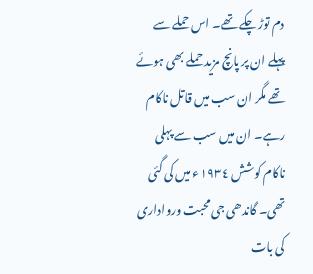دم توڑ چکے تھے۔ اس حملے سے پہلے ان پر پانچ مزید حملے بھی ہوئے تھے مگر ان سب میں قاتل ناکام رہے۔ ان میں سب سے پہلی ناکام کوشش ١٩٣٤ء میں کی گئی تھی۔ گاندھی جی محبت ورواداری کی بات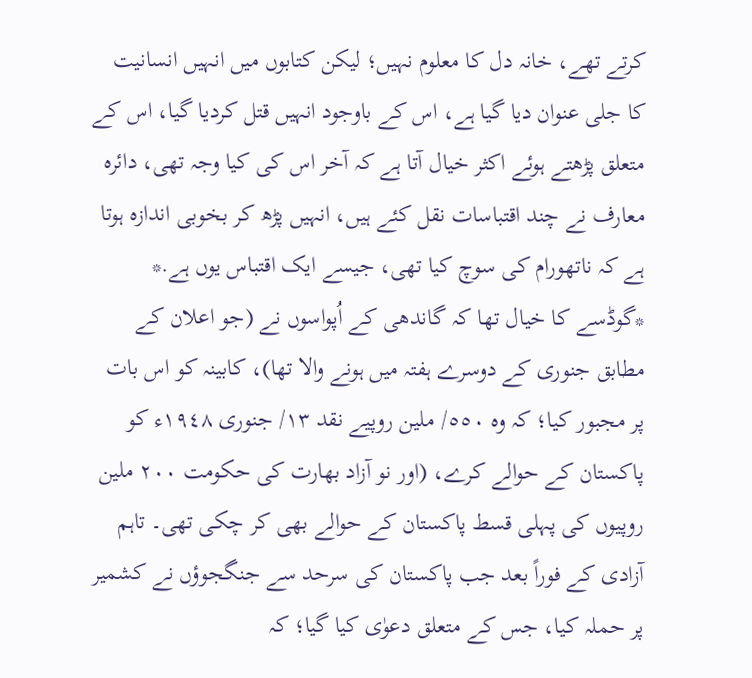کرتے تھے، خانہ دل کا معلوم نہیں؛ لیکن کتابوں میں انہیں انسانیت کا جلی عنوان دیا گیا ہے، اس کے باوجود انہیں قتل کردیا گیا، اس کے متعلق پڑھتے ہوئے اکثر خیال آتا ہے کہ آخر اس کی کیا وجہ تھی، دائرہ معارف نے چند اقتباسات نقل کئے ہیں، انہیں پڑھ کر بخوبی اندازہ ہوتا ہے کہ ناتھورام کی سوچ کیا تھی، جیسے ایک اقتباس یوں ہے.* *گوڈسے کا خیال تھا کہ گاندھی کے اُپواسوں نے (جو اعلان کے مطابق جنوری کے دوسرے ہفتہ میں ہونے والا تھا)، کابینہ کو اس بات پر مجبور کیا؛ کہ وہ ٥٥٠/ ملین روپیے نقد ١٣/ جنوری ١٩٤٨ء کو پاکستان کے حوالے کرے، (اور نو آزاد بھارت کی حکومت ٢٠٠ ملین روپیوں کی پہلی قسط پاکستان کے حوالے بھی کر چکی تھی۔ تاہم آزادی کے فوراً بعد جب پاکستان کی سرحد سے جنگجوؤں نے کشمیر پر حملہ کیا، جس کے متعلق دعوٰی کیا گیا؛ کہ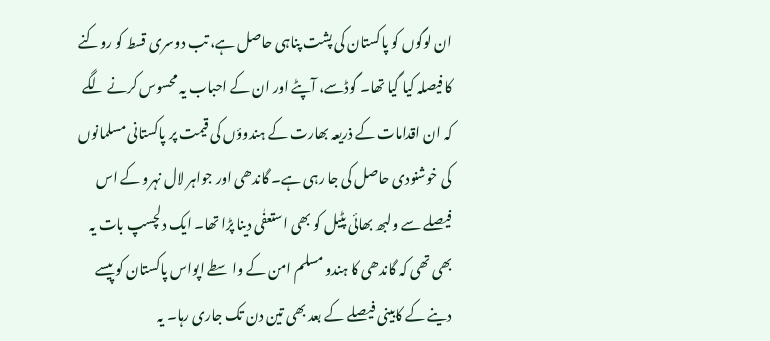ان لوگوں کو پاکستان کی پشت پناہی حاصل ہے، تب دوسری قسط کو روکنے کا فیصلہ کیا گیا تھا۔ گوڈسے، آپٹے اور ان کے احباب یہ محسوس کرنے لگے کہ ان اقدامات کے ذریعہ بھارت کے ہندوؤں کی قیمت پر پاکستانی مسلمانوں کی خوشنودی حاصل کی جا رہی ہے۔ گاندھی اور جواہر لال نہرو کے اس فیصلے سے ولبھ بھائی پٹیل کو بھی استعفٰی دینا پڑا تھا۔ ایک دلچسپ بات یہ بھی تھی کہ گاندھی کا ہندو مسلم امن کے واسطے اپواس پاکستان کو پیسے دینے کے کابینی فیصلے کے بعد بھی تین دن تک جاری رہا۔ یہ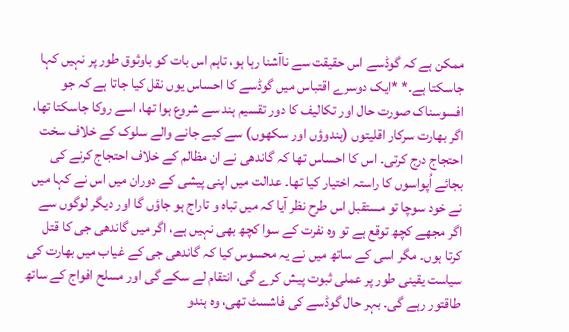ممکن ہے کہ گوڈسے اس حقیقت سے ناآشنا رہا ہو، تاہم اس بات کو باوثوق طور پر نہیں کہا جاسکتا ہے۔* *ایک دوسرے اقتباس میں گوڈسے کا احساس یوں نقل کیا جاتا ہے کہ جو افسوسناک صورت حال اور تکالیف کا دور تقسیم ہند سے شروع ہوا تھا، اسے روکا جاسکتا تھا، اگر بھارت سرکار اقلیتوں (ہندوؤں اور سکھوں) سے کیے جانے والے سلوک کے خلاف سخت احتجاج درج کرتی۔ اس کا احساس تھا کہ گاندھی نے ان مظالم کے خلاف احتجاج کرنے کی بجائے اُپواسوں کا راستہ اختیار کیا تھا۔ عدالت میں اپنی پیشی کے دوران میں اس نے کہا میں نے خود سوچا تو مستقبل اس طرح نظر آیا کہ میں تباہ و تاراج ہو جاؤں گا اور دیگر لوگوں سے اگر مجھے کچھ توقع ہے تو وہ نفرت کے سوا کچھ بھی نہیں ہے، اگر میں گاندھی جی کا قتل کرتا ہوں۔ مگر اسی کے ساتھ میں نے یہ محسوس کیا کہ گاندھی جی کے غیاب میں بھارت کی سیاست یقینی طور پر عملی ثبوت پیش کرے گی، انتقام لے سکے گی اور مسلح افواج کے ساتھ طاقتور رہے گی۔ بہر حال گوڈسے کی فاشسٹ تھی، وہ ہندو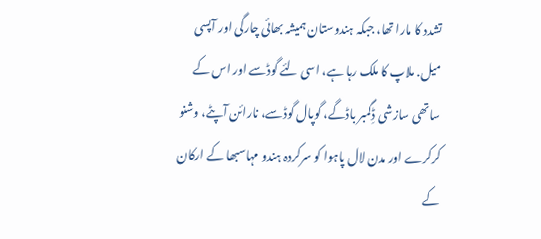تشدد کا مارا تھا، جبکہ ہندوستان ہمیشہ بھائی چارگی اور آپسی میل. ملاپ کا ملک رہا ہے، اسی لئے گوڈسے اور اس کے ساتھی سازشی ڈِگمبر باڈگے، گوپال گوڈسے، نارائن آپٹے، وشنو کرکرے اور مدن لال پاہوا کو سرکردہ ہندو مہاسبھا کے ارکان کے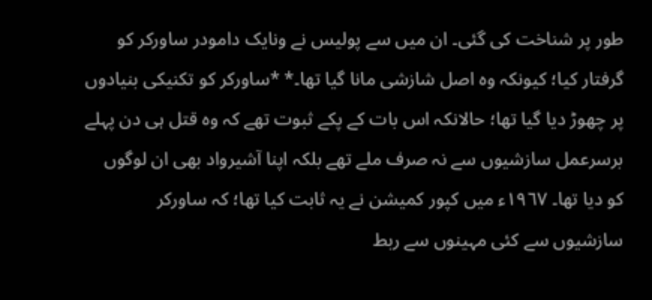طور پر شناخت کی گئی۔ ان میں سے پولیس نے ونایک دامودر ساورکر کو گرفتار کیا؛ کیونکہ وہ اصل شازشی مانا گیا تھا۔* *ساورکر کو تکنیکی بنیادوں پر چھوڑ دیا گیا تھا؛ حالانکہ اس بات کے پکے ثبوت تھے کہ وہ قتل ہی دن پہلے برسرعمل سازشیوں سے نہ صرف ملے تھے بلکہ اپنا آشیرواد بھی ان لوگوں کو دیا تھا۔ ١٩٦٧ء میں کپور کمیشن نے یہ ثابت کیا تھا؛ کہ ساورکر سازشیوں سے کئی مہینوں سے ربط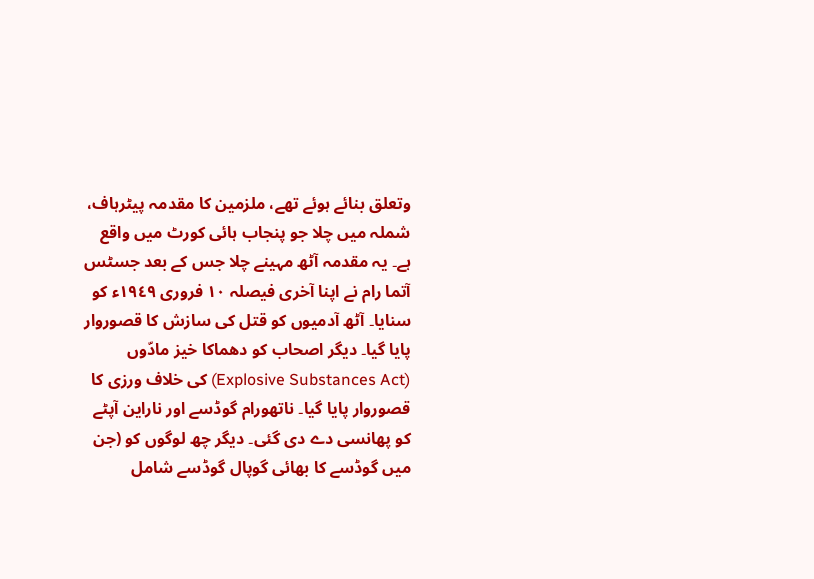وتعلق بنائے ہوئے تھے، ملزمین کا مقدمہ پیٹرہاف، شملہ میں چلا جو پنجاب ہائی کورٹ میں واقع ہے۔ یہ مقدمہ آٹھ مہینے چلا جس کے بعد جسٹس آتما رام نے اپنا آخری فیصلہ ١٠ فروری ١٩٤٩ء کو سنایا۔ آٹھ آدمیوں کو قتل کی سازش کا قصوروار پایا گیا۔ دیگر اصحاب کو دھماکا خیز مادّوں (Explosive Substances Act) کی خلاف ورزی کا قصوروار پایا گیا۔ ناتھورام گوڈسے اور ناراین آپٹے کو پھانسی دے دی گئی۔ دیگر چھ لوگوں کو (جن میں گوڈسے کا بھائی گوپال گوڈسے شامل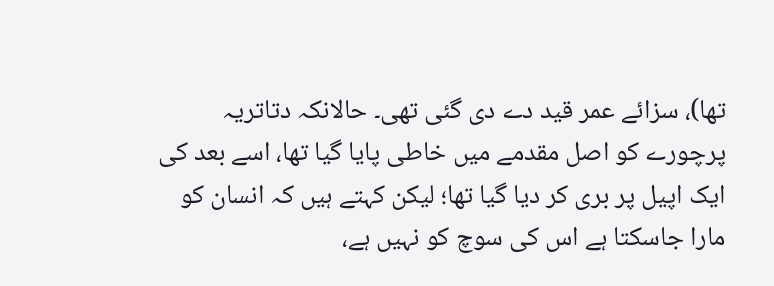تھا)، سزائے عمر قید دے دی گئی تھی۔ حالانکہ دتاتریہ پرچورے کو اصل مقدمے میں خاطی پایا گیا تھا، اسے بعد کی ایک اپیل پر بری کر دیا گیا تھا؛ لیکن کہتے ہیں کہ انسان کو مارا جاسکتا ہے اس کی سوچ کو نہیں ہے،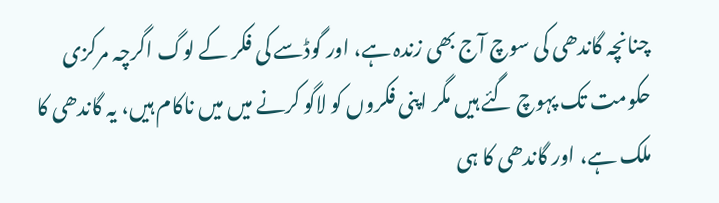چنانچہ گاندھی کی سوچ آج بھی زندہ ہے، اور گوڈسے کی فکر کے لوگ اگرچہ مرکزی حکومت تک پہوچ گئے ہیں مگر اپنی فکروں کو لاگو کرنے میں میں ناکام ہیں، یہ گاندھی کا ملک ہے، اور گاندھی کا ہی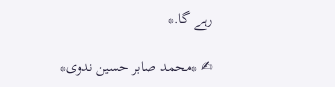رہے گا.*

✍ *محمد صابر حسین ندوی*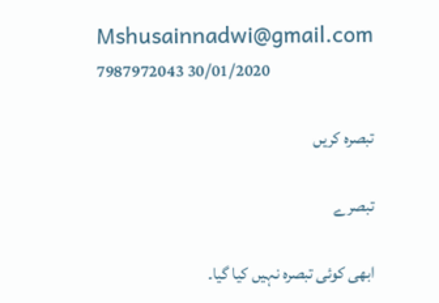Mshusainnadwi@gmail.com 7987972043 30/01/2020

تبصرہ کریں

تبصرے

ابھی کوئی تبصرہ نہیں کیا گیا۔